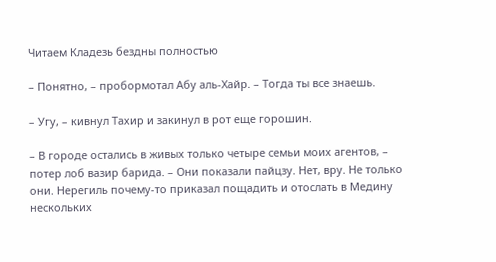Читаем Кладезь бездны полностью

– Понятно, – пробормотал Абу аль-Хайр. – Тогда ты все знаешь.

– Угу, – кивнул Тахир и закинул в рот еще горошин.

– В городе остались в живых только четыре семьи моих агентов, – потер лоб вазир барида. – Они показали пайцзу. Нет, вру. Не только они. Нерегиль почему-то приказал пощадить и отослать в Медину нескольких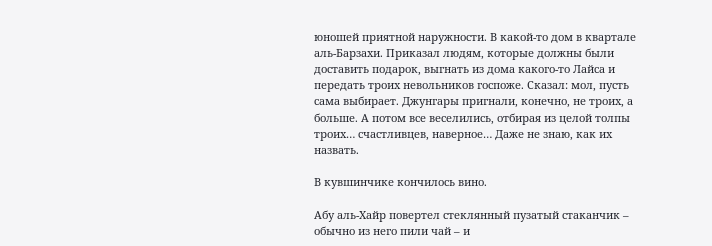юношей приятной наружности. В какой-то дом в квартале аль-Барзахи. Приказал людям, которые должны были доставить подарок, выгнать из дома какого-то Лайса и передать троих невольников госпоже. Сказал: мол, пусть сама выбирает. Джунгары пригнали, конечно, не троих, а больше. А потом все веселились, отбирая из целой толпы троих… счастливцев, наверное… Даже не знаю, как их назвать.

В кувшинчике кончилось вино.

Абу аль-Хайр повертел стеклянный пузатый стаканчик – обычно из него пили чай – и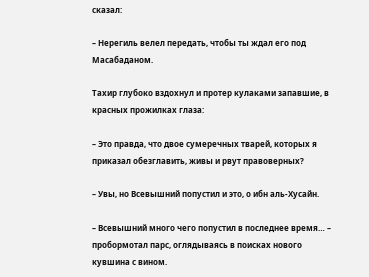сказал:

– Нерегиль велел передать, чтобы ты ждал его под Масабаданом.

Тахир глубоко вздохнул и протер кулаками запавшие, в красных прожилках глаза:

– Это правда, что двое сумеречных тварей, которых я приказал обезглавить, живы и рвут правоверных?

– Увы, но Всевышний попустил и это, о ибн аль-Хусайн.

– Всевышний много чего попустил в последнее время… – пробормотал парс, оглядываясь в поисках нового кувшина с вином.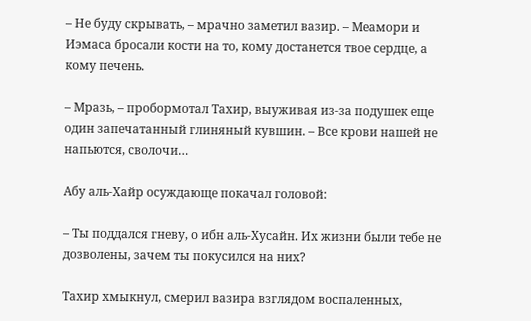– Не буду скрывать, – мрачно заметил вазир. – Меамори и Иэмаса бросали кости на то, кому достанется твое сердце, а кому печень.

– Мразь, – пробормотал Тахир, выуживая из-за подушек еще один запечатанный глиняный кувшин. – Все крови нашей не напьются, сволочи…

Абу аль-Хайр осуждающе покачал головой:

– Ты поддался гневу, о ибн аль-Хусайн. Их жизни были тебе не дозволены, зачем ты покусился на них?

Тахир хмыкнул, смерил вазира взглядом воспаленных,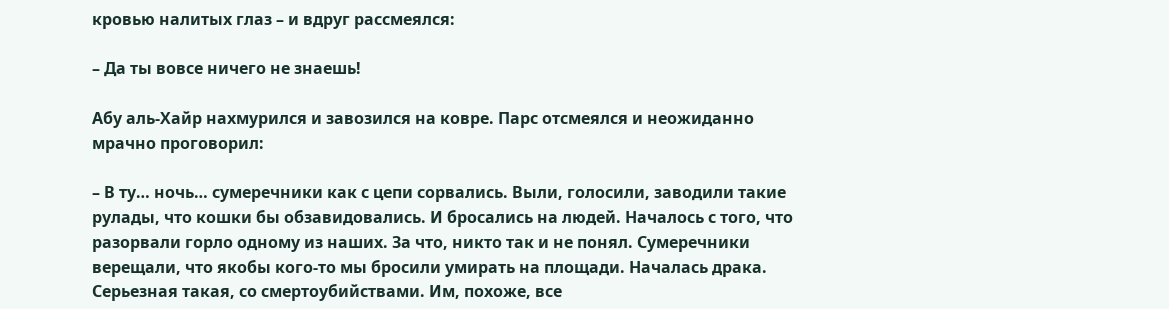кровью налитых глаз – и вдруг рассмеялся:

– Да ты вовсе ничего не знаешь!

Абу аль-Хайр нахмурился и завозился на ковре. Парс отсмеялся и неожиданно мрачно проговорил:

– В ту… ночь… сумеречники как с цепи сорвались. Выли, голосили, заводили такие рулады, что кошки бы обзавидовались. И бросались на людей. Началось с того, что разорвали горло одному из наших. За что, никто так и не понял. Сумеречники верещали, что якобы кого-то мы бросили умирать на площади. Началась драка. Серьезная такая, со смертоубийствами. Им, похоже, все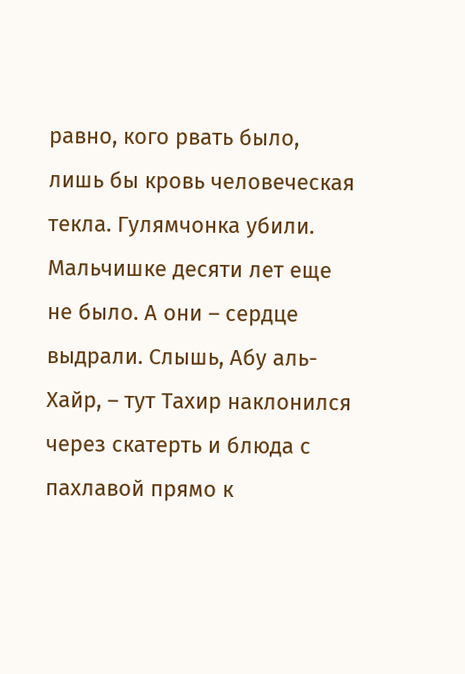равно, кого рвать было, лишь бы кровь человеческая текла. Гулямчонка убили. Мальчишке десяти лет еще не было. А они – сердце выдрали. Слышь, Абу аль-Хайр, – тут Тахир наклонился через скатерть и блюда с пахлавой прямо к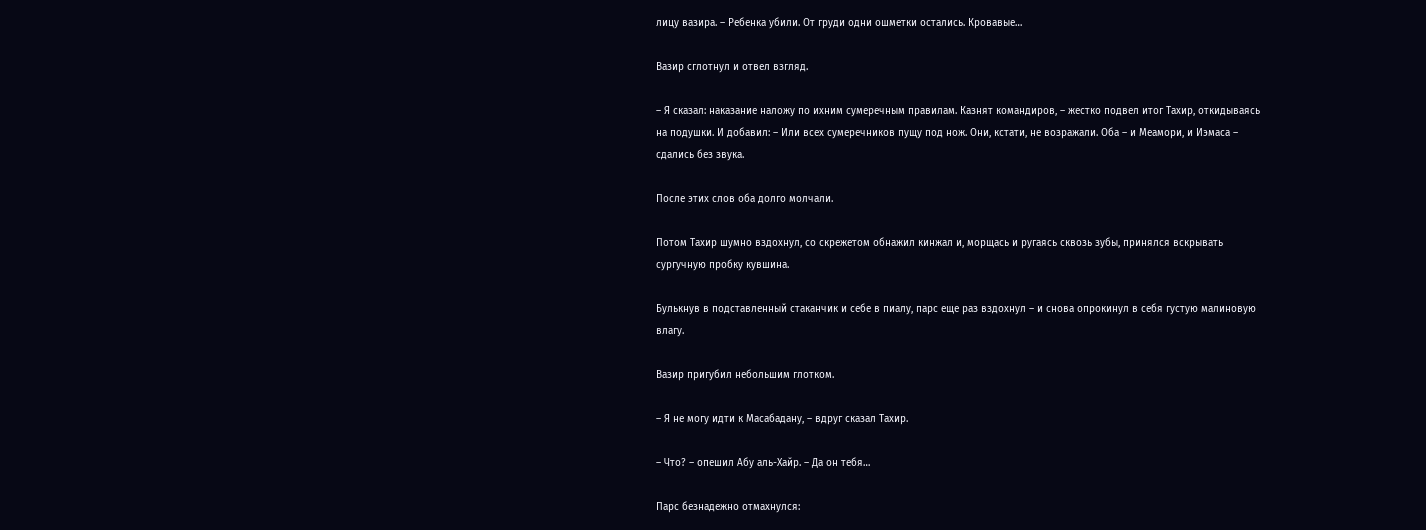лицу вазира. – Ребенка убили. От груди одни ошметки остались. Кровавые…

Вазир сглотнул и отвел взгляд.

– Я сказал: наказание наложу по ихним сумеречным правилам. Казнят командиров, – жестко подвел итог Тахир, откидываясь на подушки. И добавил: – Или всех сумеречников пущу под нож. Они, кстати, не возражали. Оба – и Меамори, и Иэмаса – сдались без звука.

После этих слов оба долго молчали.

Потом Тахир шумно вздохнул, со скрежетом обнажил кинжал и, морщась и ругаясь сквозь зубы, принялся вскрывать сургучную пробку кувшина.

Булькнув в подставленный стаканчик и себе в пиалу, парс еще раз вздохнул – и снова опрокинул в себя густую малиновую влагу.

Вазир пригубил небольшим глотком.

– Я не могу идти к Масабадану, – вдруг сказал Тахир.

– Что? – опешил Абу аль-Хайр. – Да он тебя…

Парс безнадежно отмахнулся: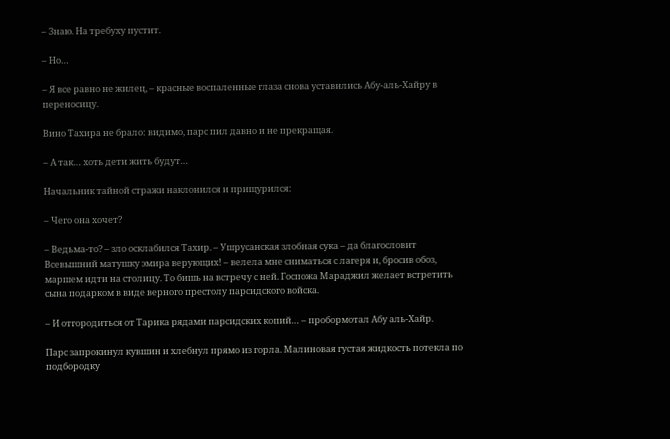– Знаю. На требуху пустит.

– Но…

– Я все равно не жилец, – красные воспаленные глаза снова уставились Абу-аль-Хайру в переносицу.

Вино Тахира не брало: видимо, парс пил давно и не прекращая.

– А так… хоть дети жить будут…

Начальник тайной стражи наклонился и прищурился:

– Чего она хочет?

– Ведьма-то? – зло осклабился Тахир. – Ушрусанская злобная сука – да благословит Всевышний матушку эмира верующих! – велела мне сниматься с лагеря и, бросив обоз, маршем идти на столицу. То бишь на встречу с ней. Госпожа Мараджил желает встретить сына подарком в виде верного престолу парсидского войска.

– И отгородиться от Тарика рядами парсидских копий… – пробормотал Абу аль-Хайр.

Парс запрокинул кувшин и хлебнул прямо из горла. Малиновая густая жидкость потекла по подбородку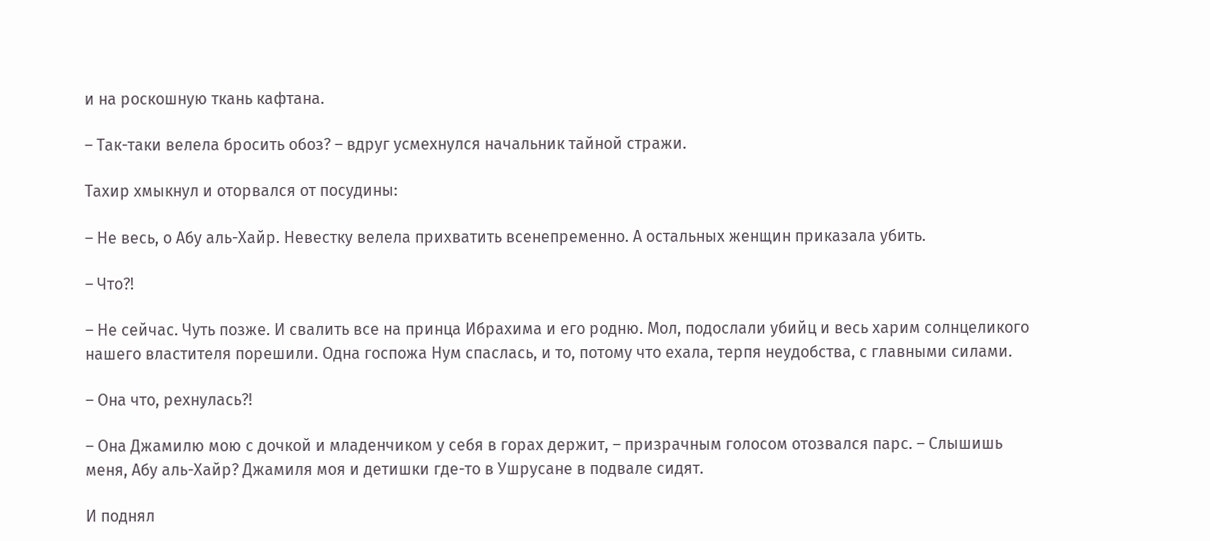и на роскошную ткань кафтана.

– Так-таки велела бросить обоз? – вдруг усмехнулся начальник тайной стражи.

Тахир хмыкнул и оторвался от посудины:

– Не весь, о Абу аль-Хайр. Невестку велела прихватить всенепременно. А остальных женщин приказала убить.

– Что?!

– Не сейчас. Чуть позже. И свалить все на принца Ибрахима и его родню. Мол, подослали убийц и весь харим солнцеликого нашего властителя порешили. Одна госпожа Нум спаслась, и то, потому что ехала, терпя неудобства, с главными силами.

– Она что, рехнулась?!

– Она Джамилю мою с дочкой и младенчиком у себя в горах держит, – призрачным голосом отозвался парс. – Слышишь меня, Абу аль-Хайр? Джамиля моя и детишки где-то в Ушрусане в подвале сидят.

И поднял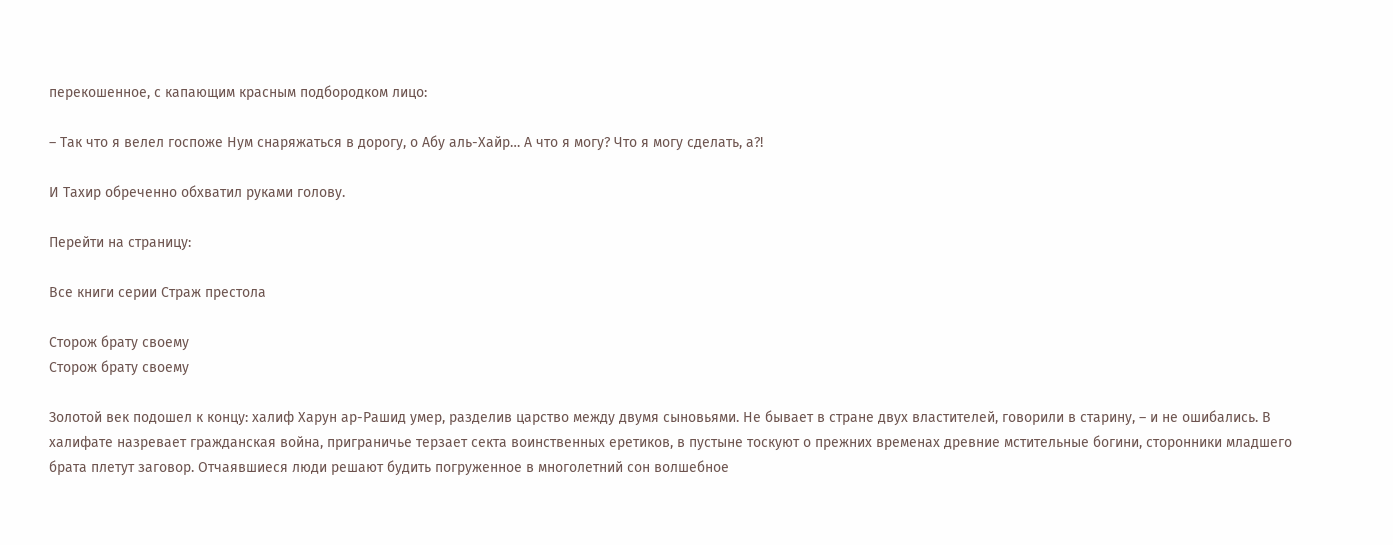перекошенное, с капающим красным подбородком лицо:

– Так что я велел госпоже Нум снаряжаться в дорогу, о Абу аль-Хайр… А что я могу? Что я могу сделать, а?!

И Тахир обреченно обхватил руками голову.

Перейти на страницу:

Все книги серии Страж престола

Сторож брату своему
Сторож брату своему

Золотой век подошел к концу: халиф Харун ар-Рашид умер, разделив царство между двумя сыновьями. Не бывает в стране двух властителей, говорили в старину, – и не ошибались. В халифате назревает гражданская война, приграничье терзает секта воинственных еретиков, в пустыне тоскуют о прежних временах древние мстительные богини, сторонники младшего брата плетут заговор. Отчаявшиеся люди решают будить погруженное в многолетний сон волшебное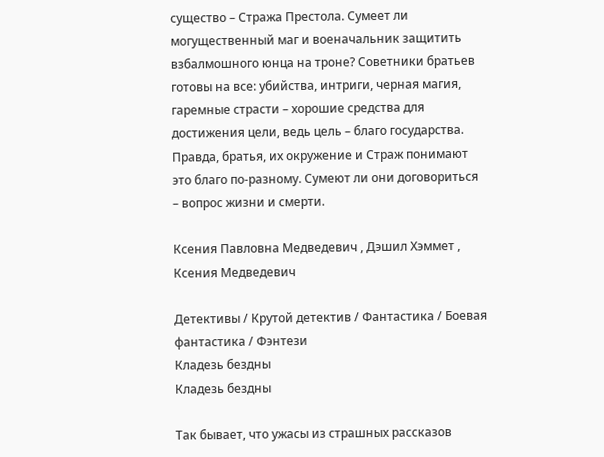существо – Стража Престола. Сумеет ли могущественный маг и военачальник защитить взбалмошного юнца на троне? Советники братьев готовы на все: убийства, интриги, черная магия, гаремные страсти – хорошие средства для достижения цели, ведь цель – благо государства. Правда, братья, их окружение и Страж понимают это благо по-разному. Сумеют ли они договориться – вопрос жизни и смерти.

Ксения Павловна Медведевич , Дэшил Хэммет , Ксения Медведевич

Детективы / Крутой детектив / Фантастика / Боевая фантастика / Фэнтези
Кладезь бездны
Кладезь бездны

Так бывает, что ужасы из страшных рассказов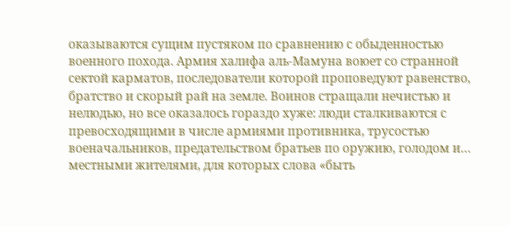оказываются сущим пустяком по сравнению с обыденностью военного похода. Армия халифа аль-Мамуна воюет со странной сектой карматов, последователи которой проповедуют равенство, братство и скорый рай на земле. Воинов стращали нечистью и нелюдью, но все оказалось гораздо хуже: люди сталкиваются с превосходящими в числе армиями противника, трусостью военачальников, предательством братьев по оружию, голодом и… местными жителями, для которых слова «быть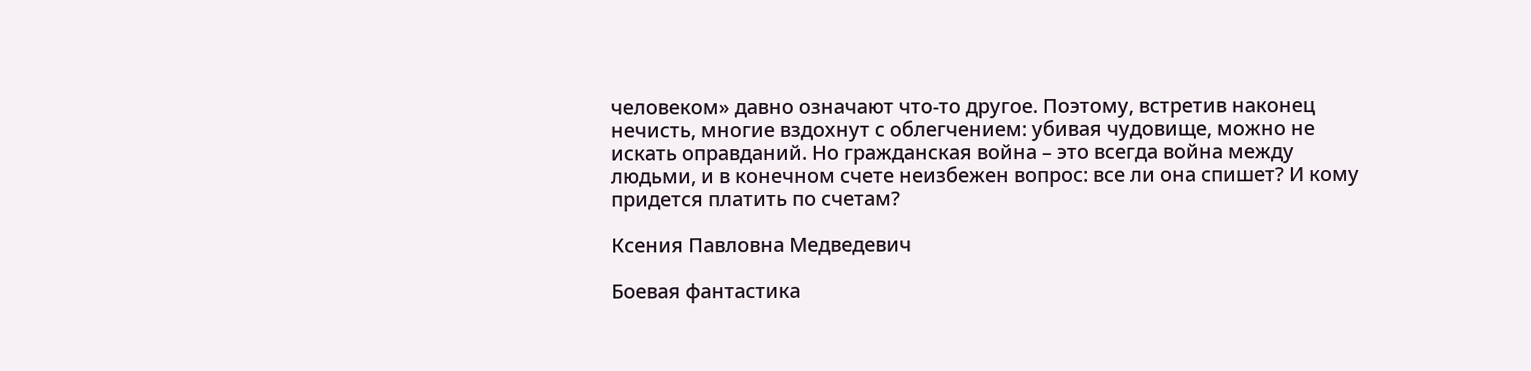человеком» давно означают что-то другое. Поэтому, встретив наконец нечисть, многие вздохнут с облегчением: убивая чудовище, можно не искать оправданий. Но гражданская война – это всегда война между людьми, и в конечном счете неизбежен вопрос: все ли она спишет? И кому придется платить по счетам?

Ксения Павловна Медведевич

Боевая фантастика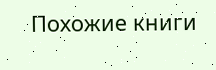Похожие книги